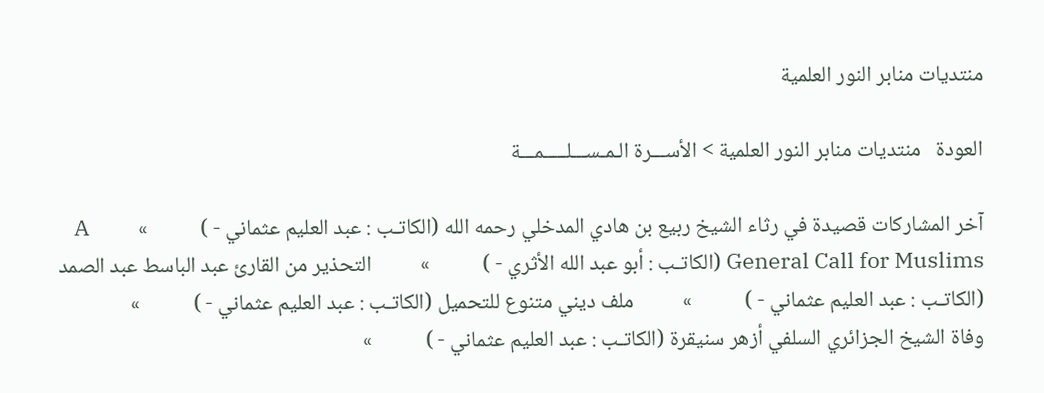منتديات منابر النور العلمية

العودة   منتديات منابر النور العلمية > الأســـرة الـمـســـلـــــمـــة

آخر المشاركات قصيدة في رثاء الشيخ ربيع بن هادي المدخلي رحمه الله (الكاتـب : عبد العليم عثماني - )           »          A General Call for Muslims (الكاتـب : أبو عبد الله الأثري - )           »          التحذير من القارئ عبد الباسط عبد الصمد (الكاتـب : عبد العليم عثماني - )           »          ملف ديني متنوع للتحميل (الكاتـب : عبد العليم عثماني - )           »          وفاة الشيخ الجزائري السلفي أزهر سنيقرة (الكاتـب : عبد العليم عثماني - )           »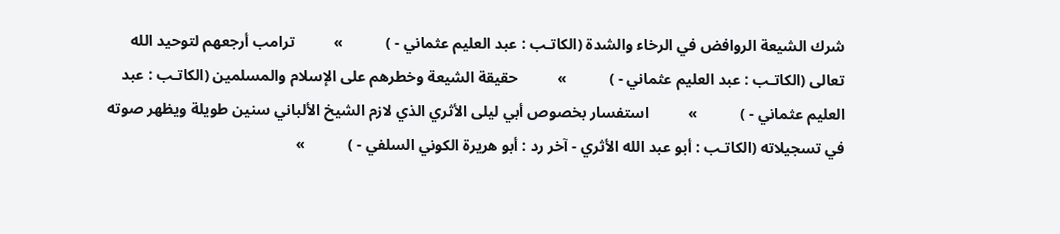شرك الشيعة الروافض في الرخاء والشدة (الكاتـب : عبد العليم عثماني - )           »          ترامب أرجعهم لتوحيد الله تعالى (الكاتـب : عبد العليم عثماني - )           »          حقيقة الشيعة وخطرهم على الإسلام والمسلمين (الكاتـب : عبد العليم عثماني - )           »          استفسار بخصوص أبي ليلى الأثري الذي لازم الشيخ الألباني سنين طويلة ويظهر صوته في تسجيلاته (الكاتـب : أبو عبد الله الأثري - آخر رد : أبو هريرة الكوني السلفي - )           »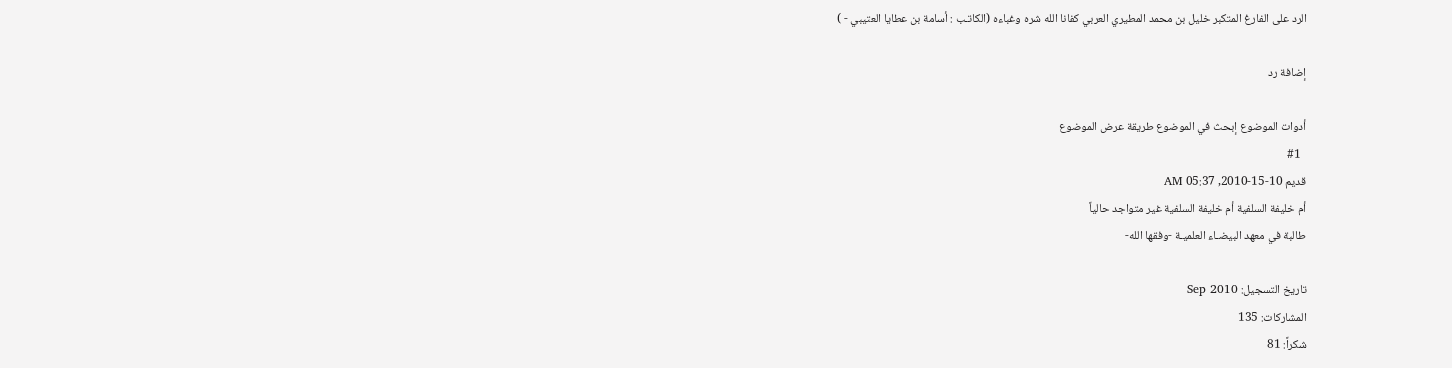الرد على الفارغ المتكبر خليل بن محمد المطيري العربي كفانا الله شره وغباءه (الكاتـب : أسامة بن عطايا العتيبي - )

إضافة رد

أدوات الموضوع إبحث في الموضوع طريقة عرض الموضوع
  #1
قديم 10-15-2010, 05:37 AM
أم خليفة السلفية أم خليفة السلفية غير متواجد حالياً
طالبة في معهد البيضـاء العلميـة -وفقها الله-

تاريخ التسجيل: Sep 2010
المشاركات: 135
شكراً: 81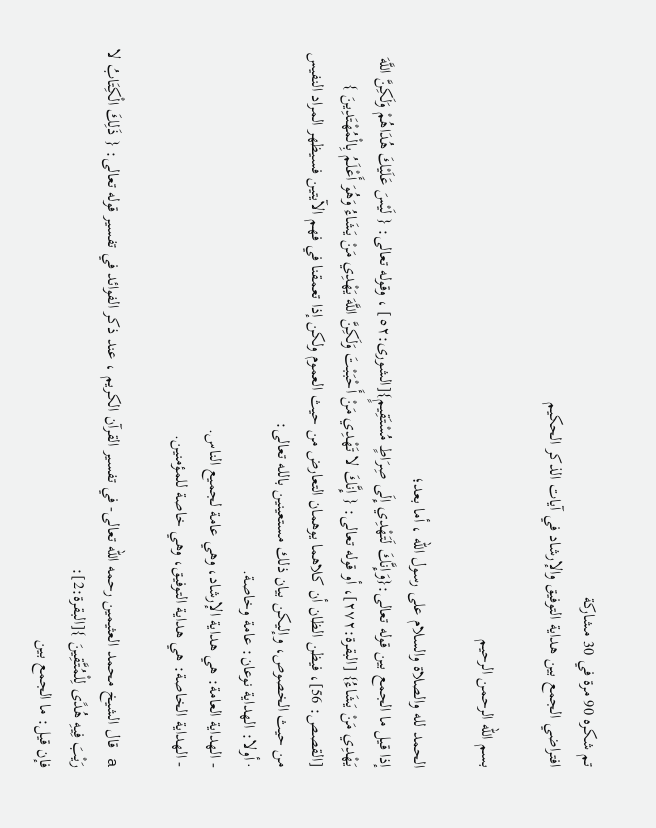تم شكره 90 مرة في 30 مشاركة
افتراضي الجمع بين هداية التوفيق والإرشاد في آيات الذكر الحكيم

بسم الله الرحمن الرحيم

الحمد لله والصلاة والسلام على رسول الله ، أما بعد؛
إذا قيل ما الجمع بين قوله تعالى:{وَإِنَّكَ لَتَهْدِي إِلَى صِرَاطٍ مُسْتَقِيمٍ}[الشورى:٥٢] ، وقوله تعالى: { لَيْسَ عَلَيْكَ هُدَاهُمْ وَلَكِنَّ اللَّهَ يَهْدِي مَنْ يَشَاءُ} [البقرة:٢٧٢]، أو قوله تعالى: { إِنَّكَ لا تَهْدِي مَنْ أَحْبَبْتَ وَلَكِنَّ اللَّهَ يَهْدِي مَنْ يَشَاءُ وَهُوَ أَعْلَمُ بِالْمُهْتَدِينَ } [القصص: 56]، فيظن الظان أن كلاهما يوهمان التعارض من حيث العموم ولكن إذا تعمقنا في فهم الآيتين فسيظهر المراد النفيس من حيث الخصوص، وإليكن بيان ذلك مستعينين بالله تعالى:
· أولا: الهداية نوعان: عامة وخاصة.
- الهداية العامة: هي هداية الإرشاد، وهي عامة لجميع الناس.
- الهداية الخاصة: هي هداية التوفيق، وهي خاصة للمؤمنين.

a قال الشيخ محمد العثيمين رحمه الله تعالى- في تفسير القرآن الكريم ، عند ذكر الفوائد في تفسير قوله تعالى: { ذَلِكَ الْكِتَابُ لا رَيْبَ فِيهِ هُدًى لِلْمُتَّقِينَ }[البقرة:2]:
فإن قيل: ما الجمع بين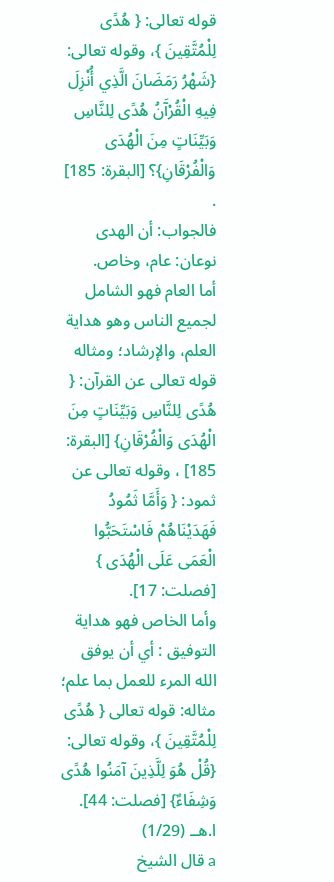قوله تعالى: { هُدًى لِلْمُتَّقِينَ }، وقوله تعالى: {شَهْرُ رَمَضَانَ الَّذِي أُنْزِلَ فِيهِ الْقُرْآَنُ هُدًى لِلنَّاسِ وَبَيِّنَاتٍ مِنَ الْهُدَى وَالْفُرْقَانِ}؟ [البقرة: 185] .
فالجواب: أن الهدى نوعان: عام، وخاص.
أما العام فهو الشامل لجميع الناس وهو هداية العلم، والإرشاد؛ ومثاله قوله تعالى عن القرآن: { هُدًى لِلنَّاسِ وَبَيِّنَاتٍ مِنَ الْهُدَى وَالْفُرْقَانِ} [البقرة: 185] ، وقوله تعالى عن ثمود: { وَأَمَّا ثَمُودُ فَهَدَيْنَاهُمْ فَاسْتَحَبُّوا الْعَمَى عَلَى الْهُدَى } [فصلت: 17].
وأما الخاص فهو هداية التوفيق : أي أن يوفق الله المرء للعمل بما علم؛ مثاله: قوله تعالى { هُدًى لِلْمُتَّقِينَ }، وقوله تعالى: {قُلْ هُوَ لِلَّذِينَ آمَنُوا هُدًى وَشِفَاءٌ} [فصلت: 44]. ا.هــ (1/29)
a قال الشيخ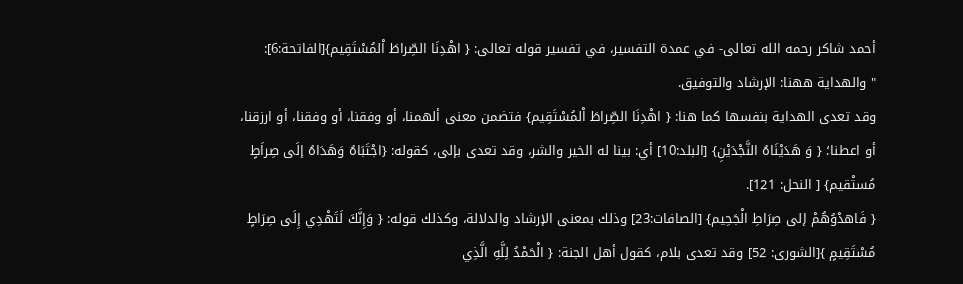أحمد شاكر رحمه الله تعالى- في عمدة التفسير، في تفسير قوله تعالى: { اهْدِنَا الصِّراطَ اْلمُسْتَقِيم}[الفاتحة:6]:
" والهداية ههنا: الإرشاد والتوفيق.
وقد تعدى الهداية بنفسها كما هنا: { اهْدِنَا الصِّراطَ اْلمُسْتَقِيم} فتضمن معنى ألهمنا، أو وفقنا، أو وفقنا، أو ارزقنا، أو اعطنا؛ { وَ هَدَيْنَاهُ النَّجْدَيْنِ} [البلد:10] أي: بينا له الخير والشر، وقد تعدى بإلى، كقوله: {اجْتَبَاهُ وَهَدَاهُ إلَى صِراَطٍ مُستْقيم} [ النحل: 121].
{ فَاهدْوُهُمْ إلى صِرَاطِ الْجَحِيم} [الصافات:23] وذلك بمعنى الإرشاد والدلالة، وكذلك قوله: { وَإِنَّكَ لَتَهْدِي إِلَى صِرَاطٍ مُسْتَقِيمٍ }[الشورى: 52] وقد تعدى بلام، كقول أهل الجنة: { الْحَمْدُ لِلَّهِ الَّذِي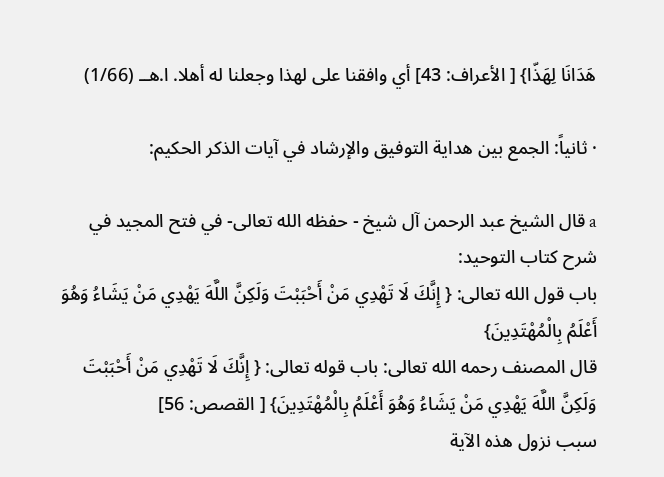هَدَانَا لِهَذّا} [ الأعراف: 43] أي وافقنا على لهذا وجعلنا له أهلا. ا.هــ (1/66)

· ثانياً: الجمع بين هداية التوفيق والإرشاد في آيات الذكر الحكيم:

a قال الشيخ عبد الرحمن آل شيخ - حفظه الله تعالى- في فتح المجيد في شرح كتاب التوحيد:
باب قول الله تعالى: { إِنَّكَ لَا تَهْدِي مَنْ أَحْبَبْتَ وَلَكِنَّ اللَّهَ يَهْدِي مَنْ يَشَاءُ وَهُوَ أَعْلَمُ بِالْمُهْتَدِينَ}
قال المصنف رحمه الله تعالى: باب قوله تعالى: { إِنَّكَ لَا تَهْدِي مَنْ أَحْبَبْتَ وَلَكِنَّ اللَّهَ يَهْدِي مَنْ يَشَاءُ وَهُوَ أَعْلَمُ بِالْمُهْتَدِينَ} [ القصص: 56]
سبب نزول هذه الآية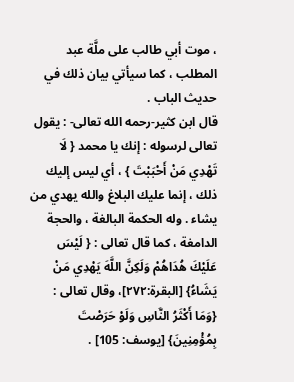، موت أبي طالب على ملَّة عبد المطلب ، كما سيأتي بيان ذلك في حديث الباب .
قال ابن كثير-رحمه الله تعالى- : يقول تعالى لرسوله : إنك يا محمد { لَا تَهْدِي مَنْ أَحْبَبْتَ } ، أي ليس إليك ذلك ، إنما عليك البلاغ والله يهدي من يشاء . وله الحكمة البالغة ، والحجة الدامغة ، كما قال تعالى : { لَيْسَ عَلَيْكَ هُدَاهُمْ وَلَكِنَّ اللَّهَ يَهْدِي مَنْ يَشَاءُ} [البقرة:٢٧٢]، وقال تعالى : {وَمَا أَكْثَرُ النَّاسِ وَلَوْ حَرَصْتَ بِمُؤْمِنِينَ} [يوسف: 105] .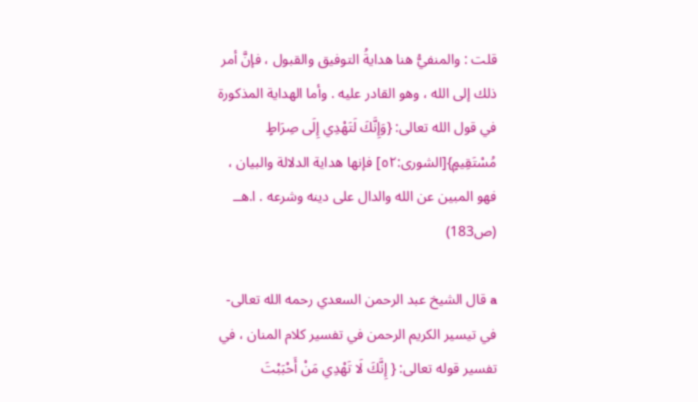قلت : والمنفيُّ هنا هدايةُ التوفيق والقبول ، فإنَّ أمر ذلك إلى الله ، وهو القادر عليه . وأما الهداية المذكورة في قول الله تعالى: {وَإِنَّكَ لَتَهْدِي إِلَى صِرَاطٍ مُسْتَقِيمٍ}[الشورى:٥٢] فإنها هداية الدلالة والبيان ، فهو المبين عن الله والدال على دينه وشرعه . ا.هــ (ص183)

a قال الشيخ عبد الرحمن السعدي رحمه الله تعالى- في تيسير الكريم الرحمن في تفسير كلام المنان ، في تفسير قوله تعالى: { إِنَّكَ لَا تَهْدِي مَنْ أَحْبَبْتَ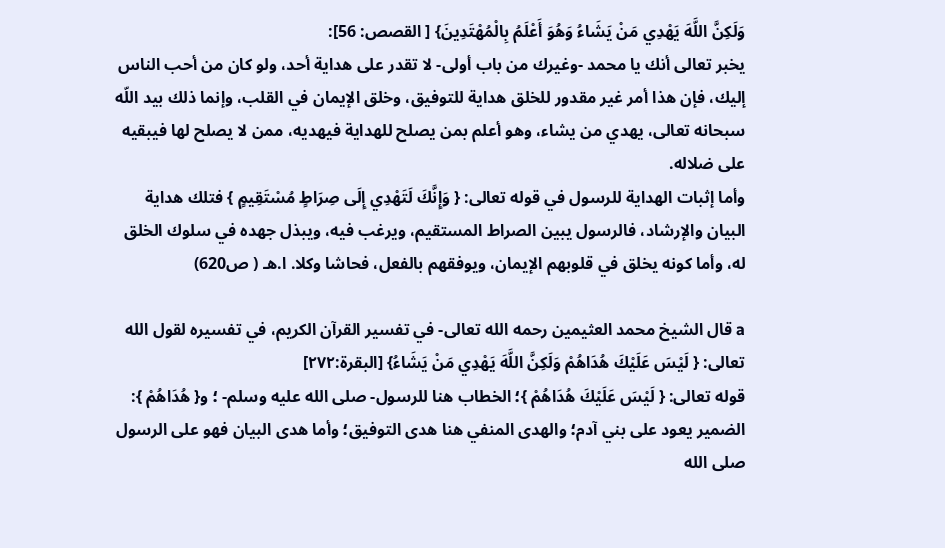وَلَكِنَّ اللَّهَ يَهْدِي مَنْ يَشَاءُ وَهُوَ أَعْلَمُ بِالْمُهْتَدِينَ} [ القصص: 56]:
يخبر تعالى أنك يا محمد -وغيرك من باب أولى- لا تقدر على هداية أحد، ولو كان من أحب الناس إليك، فإن هذا أمر غير مقدور للخلق هداية للتوفيق، وخلق الإيمان في القلب، وإنما ذلك بيد اللّه سبحانه تعالى، يهدي من يشاء، وهو أعلم بمن يصلح للهداية فيهديه، ممن لا يصلح لها فيبقيه على ضلاله.
وأما إثبات الهداية للرسول في قوله تعالى: { وَإِنَّكَ لَتَهْدِي إِلَى صِرَاطٍ مُسْتَقِيمٍ } فتلك هداية البيان والإرشاد، فالرسول يبين الصراط المستقيم، ويرغب فيه، ويبذل جهده في سلوك الخلق له، وأما كونه يخلق في قلوبهم الإيمان، ويوفقهم بالفعل، فحاشا وكلا. ا.هـ ( ص620)

a قال الشيخ محمد العثيمين رحمه الله تعالى- في تفسير القرآن الكريم، في تفسيره لقول الله تعالى: { لَيْسَ عَلَيْكَ هُدَاهُمْ وَلَكِنَّ اللَّهَ يَهْدِي مَنْ يَشَاءُ} [البقرة:٢٧٢]
قوله تعالى: { لَيْسَ عَلَيْكَ هُدَاهُمْ }؛ الخطاب هنا للرسول- صلى الله عليه وسلم- ؛ و{ هُدَاهُمْ }: الضمير يعود على بني آدم؛ والهدى المنفي هنا هدى التوفيق؛ وأما هدى البيان فهو على الرسول صلى الله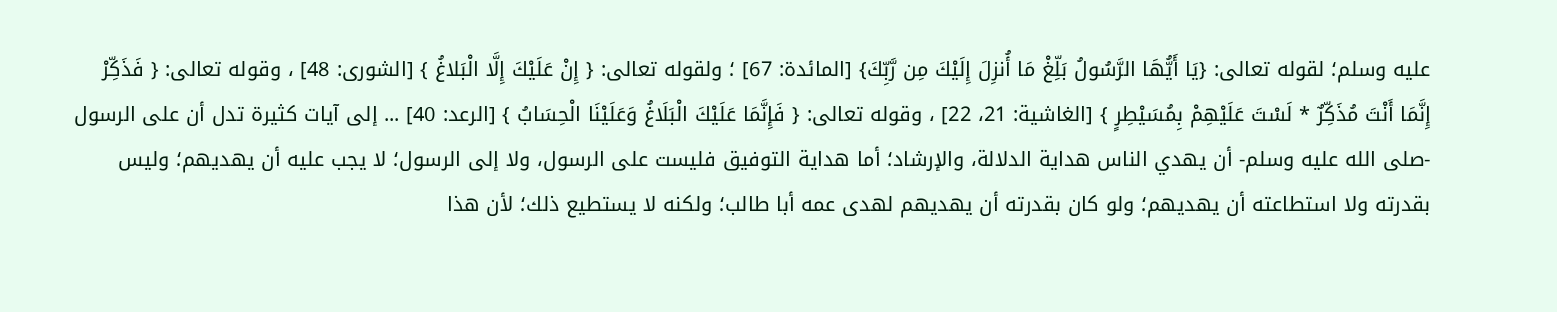عليه وسلم؛ لقوله تعالى: {يَا أَيُّهَا الرَّسُولُ بَلِّغْ مَا أُنزِلَ إِلَيْكَ مِن رَّبِّكَ} [المائدة: 67] ؛ ولقوله تعالى: { إِنْ عَلَيْكَ إِلَّا الْبَلاغُ } [الشورى: 48] ، وقوله تعالى: { فَذَكِّرْ إِنَّمَا أَنْتَ مُذَكِّرٌ * لَسْتَ عَلَيْهِمْ بِمُسَيْطِرٍ } [الغاشية: 21، 22] ، وقوله تعالى: { فَإِنَّمَا عَلَيْكَ الْبَلَاغُ وَعَلَيْنَا الْحِسَابُ } [الرعد: 40] ... إلى آيات كثيرة تدل أن على الرسول -صلى الله عليه وسلم- أن يهدي الناس هداية الدلالة، والإرشاد؛ أما هداية التوفيق فليست على الرسول، ولا إلى الرسول؛ لا يجب عليه أن يهديهم؛ وليس بقدرته ولا استطاعته أن يهديهم؛ ولو كان بقدرته أن يهديهم لهدى عمه أبا طالب؛ ولكنه لا يستطيع ذلك؛ لأن هذا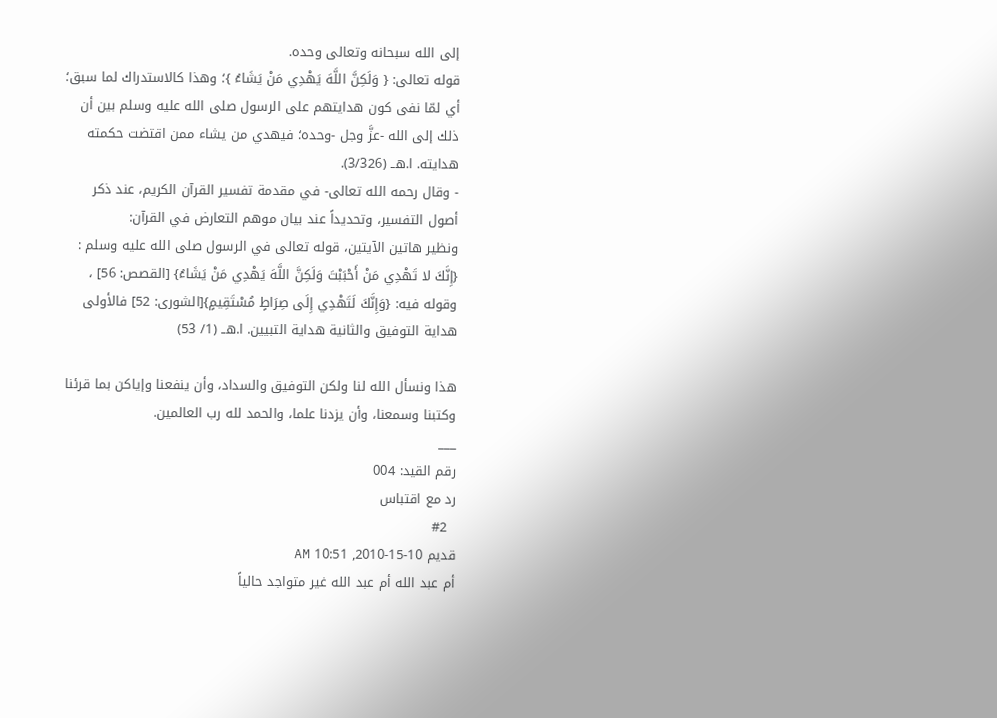إلى الله سبحانه وتعالى وحده.
قوله تعالى: { وَلَكِنَّ اللَّهَ يَهْدِي مَنْ يَشَاءُ }؛ وهذا كالاستدراك لما سبق؛ أي لمّا نفى كون هدايتهم على الرسول صلى الله عليه وسلم بين أن ذلك إلى الله -عزَّ وجل -وحده؛ فيهدي من يشاء ممن اقتضت حكمته هدايته. ا.هــ (3/326).
- وقال رحمه الله تعالى- في مقدمة تفسير القرآن الكريم، عند ذكر أصول التفسير، وتحديداً عند بيان موهم التعارض في القرآن:
ونظير هاتين الآيتين، قوله تعالى في الرسول صلى الله عليه وسلم : {إِنَّكَ لا تَهْدِي مَنْ أَحْبَبْتَ وَلَكِنَّ اللَّهَ يَهْدِي مَنْ يَشَاءُ} [القصص: 56] ، وقوله فيه: {وَإِنَّكَ لَتَهْدِي إِلَى صِرَاطٍ مُسْتَقِيمٍ}[الشورى: 52] فالأولى هداية التوفيق والثانية هداية التبيين. ا.هــ (1/ 53)

هذا ونسأل الله لنا ولكن التوفيق والسداد، وأن ينفعنا وإياكن بما قرئنا وكتبنا وسمعنا، وأن يزدنا علما، والحمد لله رب العالمين.
___
رقم القيد: 004
رد مع اقتباس
  #2
قديم 10-15-2010, 10:51 AM
أم عبد الله أم عبد الله غير متواجد حالياً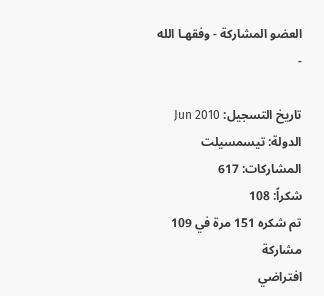العضو المشاركة - وفقهـا الله -

تاريخ التسجيل: Jun 2010
الدولة: تيسمسيلت
المشاركات: 617
شكراً: 108
تم شكره 151 مرة في 109 مشاركة
افتراضي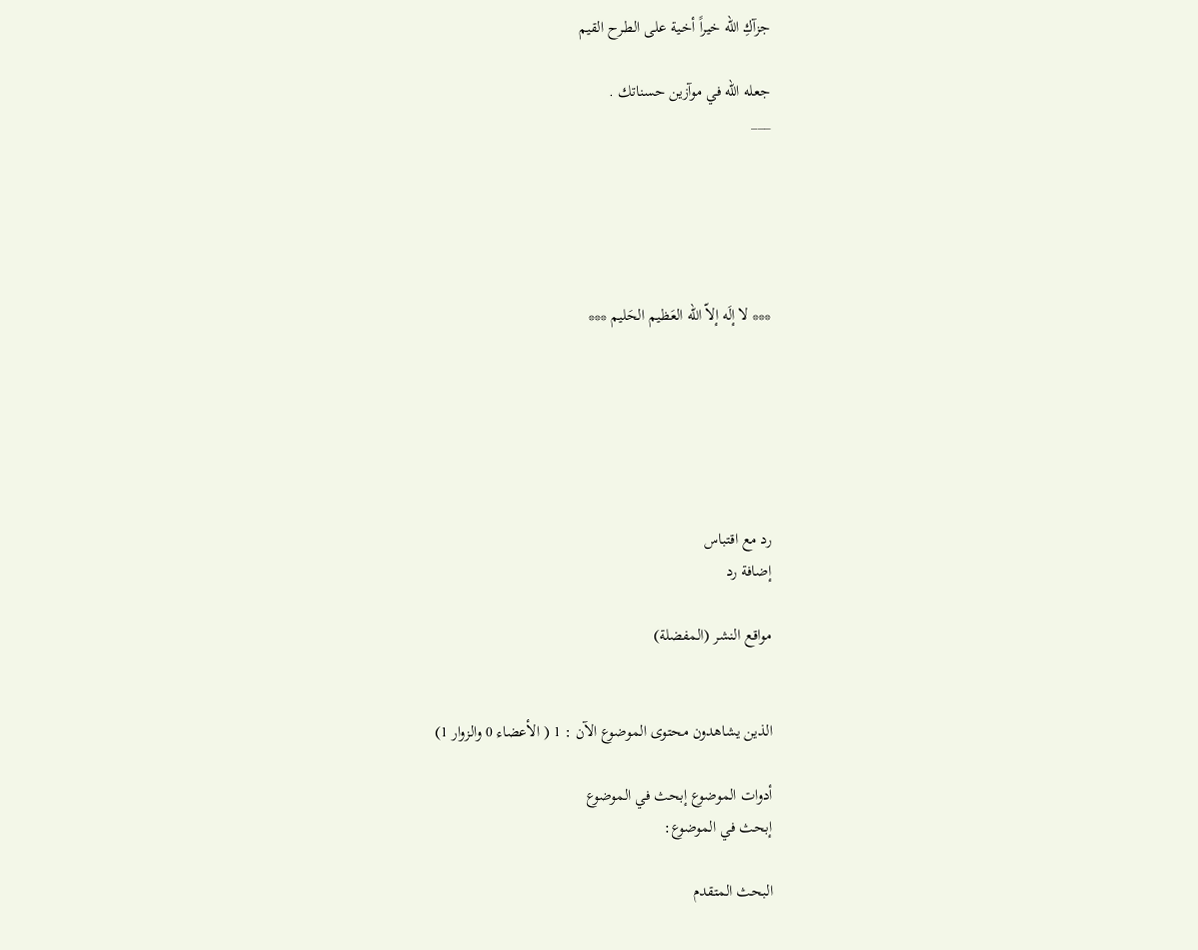جزآكِ الله خيراً أخـية على الطـرح القيم

جعله الله في موآزين حسناتك .
___





*** لا إلَه إلاّ الله العَظيم الحَليم ***






رد مع اقتباس
إضافة رد

مواقع النشر (المفضلة)


الذين يشاهدون محتوى الموضوع الآن : 1 ( الأعضاء 0 والزوار 1)

أدوات الموضوع إبحث في الموضوع
إبحث في الموضوع:

البحث المتقدم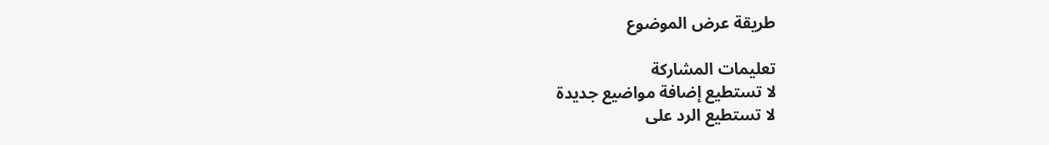طريقة عرض الموضوع

تعليمات المشاركة
لا تستطيع إضافة مواضيع جديدة
لا تستطيع الرد على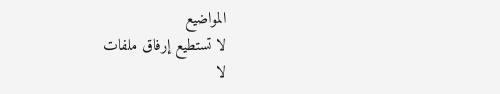المواضيع
لا تستطيع إرفاق ملفات
لا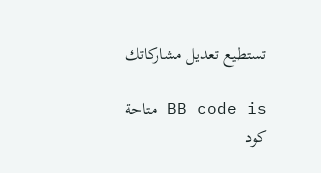تستطيع تعديل مشاركاتك

BB code is متاحة
كود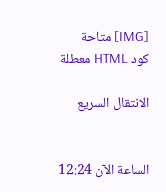[IMG] متاحة
كود HTML معطلة

الانتقال السريع


الساعة الآن 12:24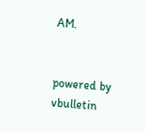AM.


powered by vbulletin